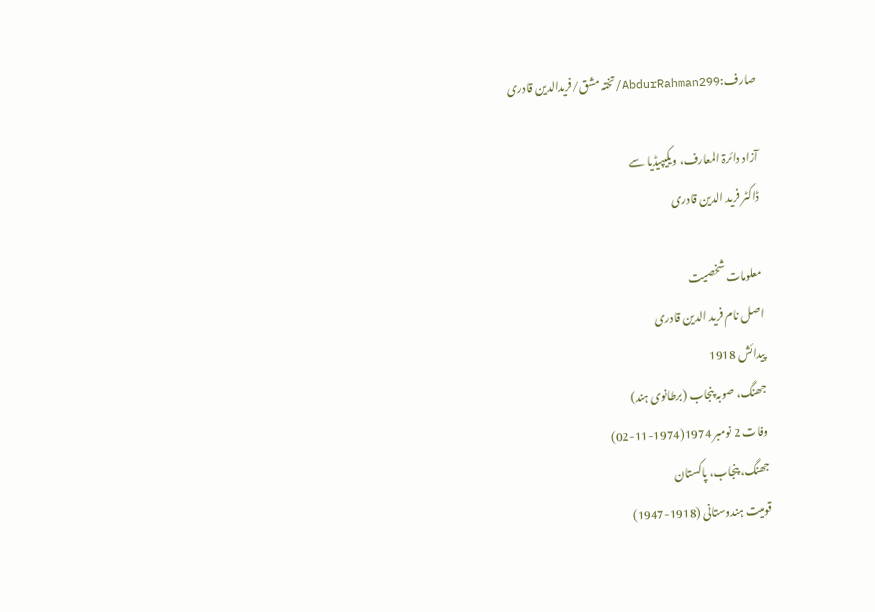صارف:AbdurRahman299/تختہ مشق/فریدالدین قادری

آزاد دائرۃ المعارف، ویکیپیڈیا سے
ڈاکٹر فرید الدین قادری

معلومات شخصیت
اصل نام فرید الدین قادری
پیدائش 1918
جھنگ، صوبہ پنجاب (برطانوی ہند)
وفات 2 نومبر 1974(1974-11-02)
جھنگ، پنجاب، پاکستان
قومیت ہندوستانی (1918-1947)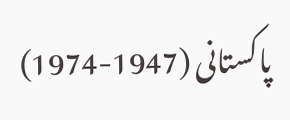پاکستانی (1947-1974)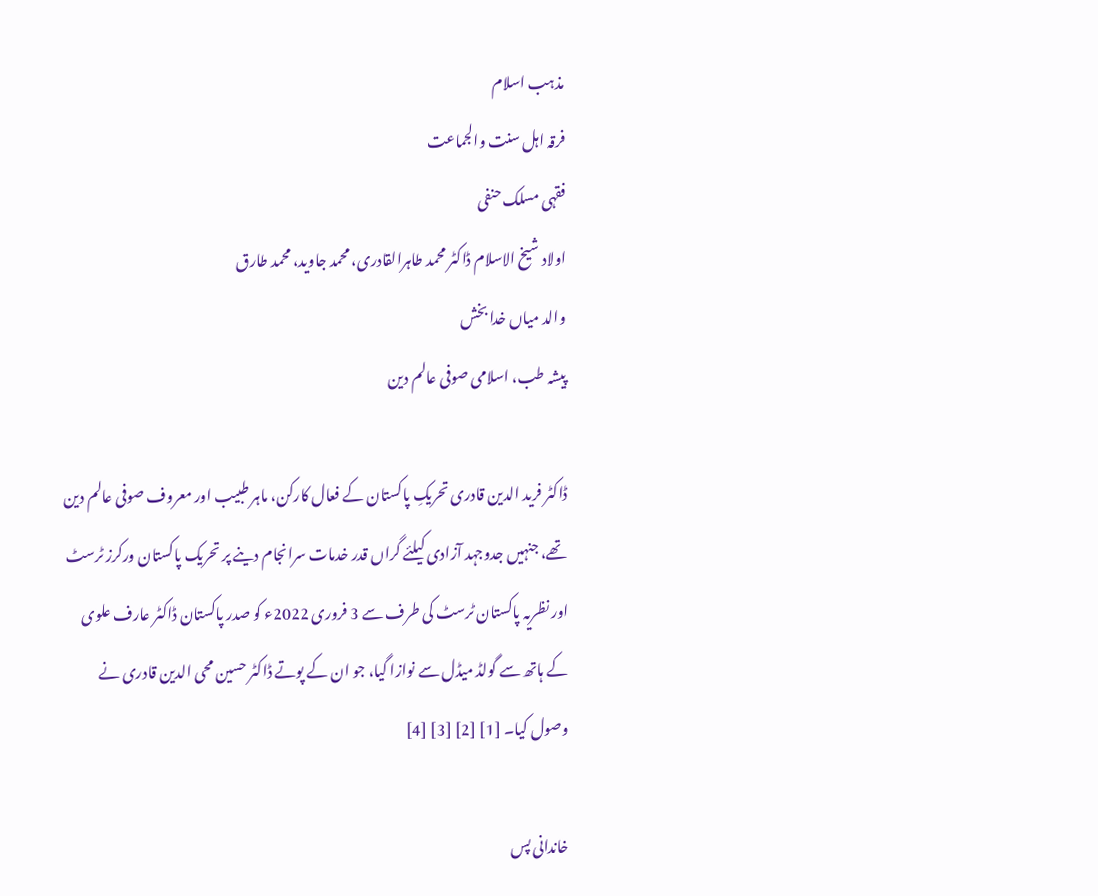مذہب اسلام
فرقہ اہل سنت والجماعت
فقہی مسلک حنفی
اولاد شیخ الاسلام ڈاکٹر محمد طاہرالقادری، محمد جاوید، محمد طارق
والد میاں خدا بخش
پیشہ طب، اسلامی صوفی عالم دین

ڈاکٹر فرید الدین قادری تحریکِ پاکستان کے فعال کارکن، ماہر طبیب اور معروف صوفی عالم دین تھے، جنہیں جدوجہد آزادی کیلئے گراں قدر خدمات سرانجام دینے پر تحریک پاکستان ورکرز ٹرسٹ اور نظریہ پاکستان ٹرسٹ کی طرف سے 3 فروری 2022ء کو صدر پاکستان ڈاکٹر عارف علوی کے ہاتھ سے گولڈ میڈل سے نوازا گیا، جو ان کے پوتے ڈاکٹر حسین محی الدین قادری نے وصول کیا۔ [1] [2] [3] [4]

خاندانی پس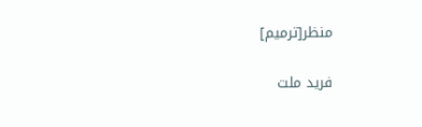منظر[ترمیم]

فرید ملت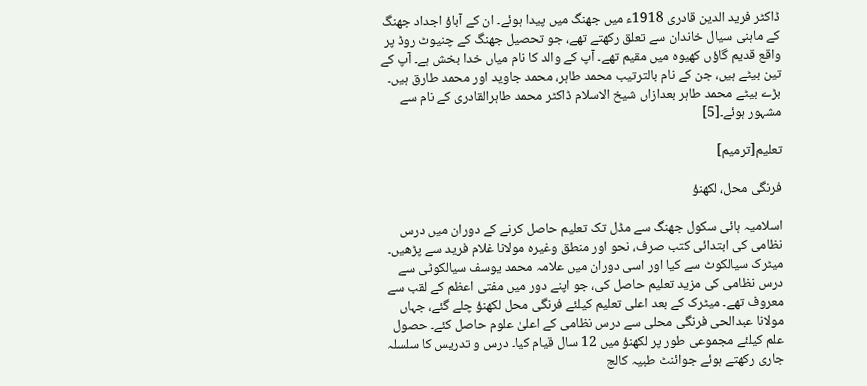ڈاکٹر فرید الدین قادری 1918ء میں جھنگ میں پیدا ہوئے۔ ان کے آباؤ اجداد جھنگ کے ماہنی سیال خاندان سے تعلق رکھتے تھے، جو تحصیل جھنگ کے چنیوٹ روڈ پر واقع قدیم گاؤں کھیوہ میں مقیم تھے۔ آپ کے والد کا نام میاں خدا بخش ہے۔ آپ کے تین بیٹے ہیں، جن کے نام بالترتیب محمد طاہر، محمد جاوید اور محمد طارق ہیں۔ بڑے بیٹے محمد طاہر بعدازاں شیخ الاسلام ڈاکٹر محمد طاہرالقادری کے نام سے مشہور ہوئے۔[5]

تعلیم[ترمیم]

فرنگی محل، لکھنؤ

اسلامیہ ہائی سکول جھنگ سے مڈل تک تعلیم حاصل کرنے کے دوران میں درس نظامی کی ابتدائی کتب صرف، نحو اور منطق وغیرہ مولانا غلام فرید سے پڑھیں۔ میٹرک سیالکوٹ سے کیا اور اسی دوران میں علامہ محمد یوسف سیالکوٹی سے درس نظامی کی مزید تعلیم حاصل کی، جو اپنے دور میں مفتی اعظم کے لقب سے معروف تھے۔ میٹرک کے بعد اعلی تعلیم کیلئے فرنگی محل لکھنؤ چلے گئے، جہاں مولانا عبدالحی فرنگی محلی سے درس نظامی کے اعلیٰ علوم حاصل کئے۔ حصول علم کیلئے مجموعی طور پر لکھنؤ میں 12 سال قیام کیا۔ درس و تدریس کا سلسلہ جاری رکھتے ہوئے جوائنٹ طبیہ کالج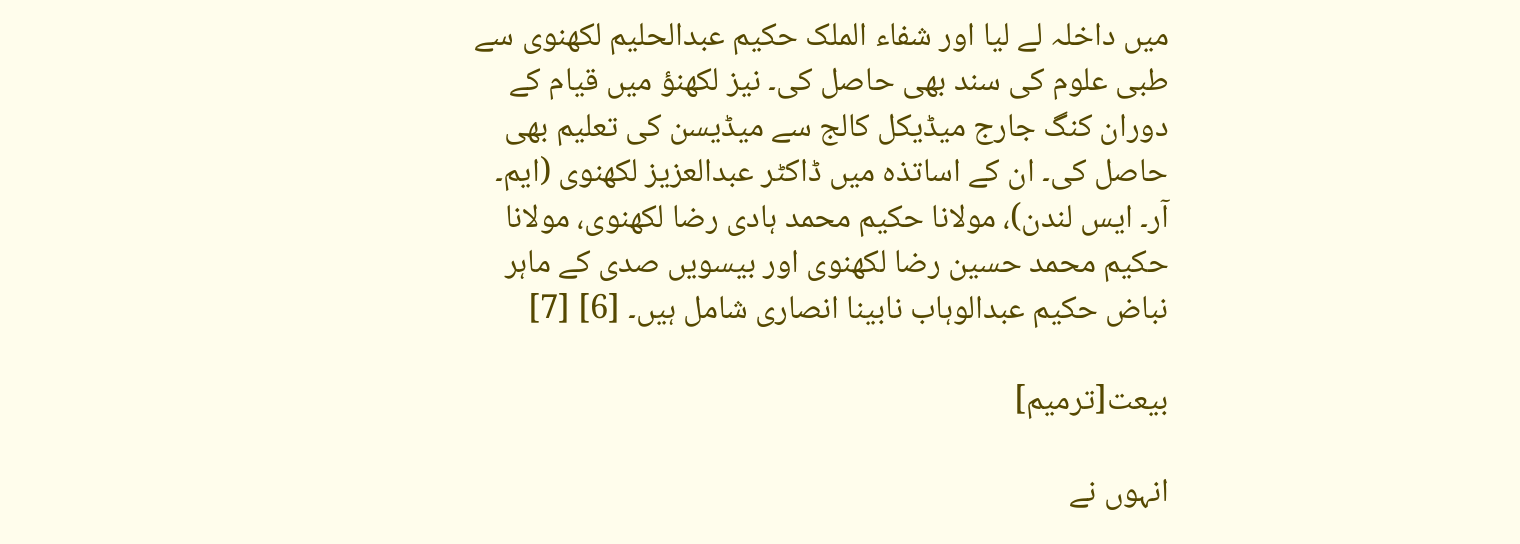میں داخلہ لے لیا اور شفاء الملک حکیم عبدالحلیم لکھنوی سے طبی علوم کی سند بھی حاصل کی۔ نیز لکھنؤ میں قیام کے دوران کنگ جارج میڈیکل کالج سے میڈیسن کی تعلیم بھی حاصل کی۔ ان کے اساتذہ میں ڈاکٹر عبدالعزیز لکھنوی (ایم۔ آر۔ ایس لندن)، مولانا حکیم محمد ہادی رضا لکھنوی، مولانا حکیم محمد حسین رضا لکھنوی اور بیسویں صدی کے ماہر نباض حکیم عبدالوہاب نابینا انصاری شامل ہیں۔ [6] [7]

بیعت[ترمیم]

انہوں نے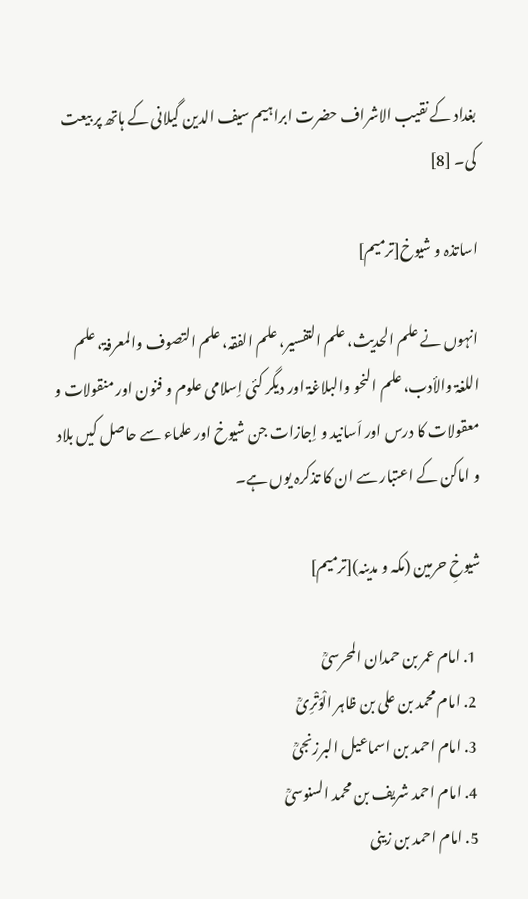بغداد کے نقیب الاشراف حضرت ابراہیم سیف الدین گیلانی کے ہاتھ پر بیعت کی۔ [8]

اساتذہ و شیوخ[ترمیم]

انہوں نے علم الحدیث، علم التفسیر، علم الفقہ، علم التصوف والمعرفۃ، علم اللغۃ والأدب، علم النحو والبلاغۃ اور دیگر کئی اِسلامی علوم و فنون اور منقولات و معقولات کا درس اور اَسانید و اِجازات جن شیوخ اور علماء سے حاصل کیں بلاد و اماکن کے اعتبار سے ان کا تذکرہ یوں ہے۔

شیوخِ حرمین (مکہ و مدینہ)[ترمیم]

  1. امام عمر بن حمدان المحرسیؒ
  2. امام محمد بن علی بن ظاہر الْوَتْرِیؒ
  3. امام احمد بن اسماعیل البرزنجیؒ
  4. امام احمد شریف بن محمد السنوسیؒ
  5. امام احمد بن زینی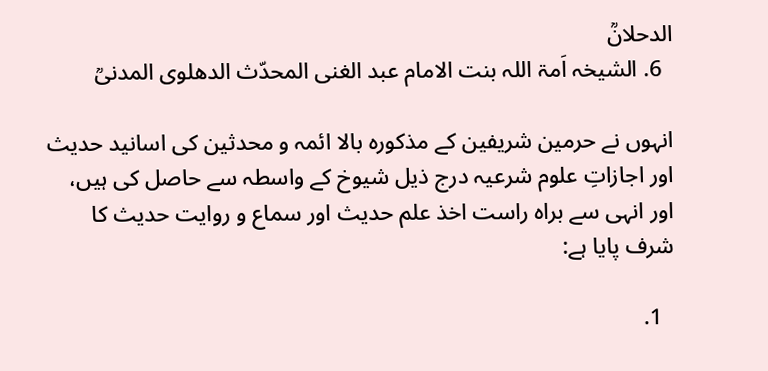الدحلانؒ
  6. الشیخہ اَمۃ اللہ بنت الامام عبد الغنی المحدّث الدھلوی المدنیؒ

انہوں نے حرمین شریفین کے مذکورہ بالا ائمہ و محدثین کی اسانید حدیث اور اجازاتِ علوم شرعیہ درج ذیل شیوخ کے واسطہ سے حاصل کی ہیں، اور انہی سے براہ راست اخذ علم حدیث اور سماع و روایت حدیث کا شرف پایا ہے:

  1.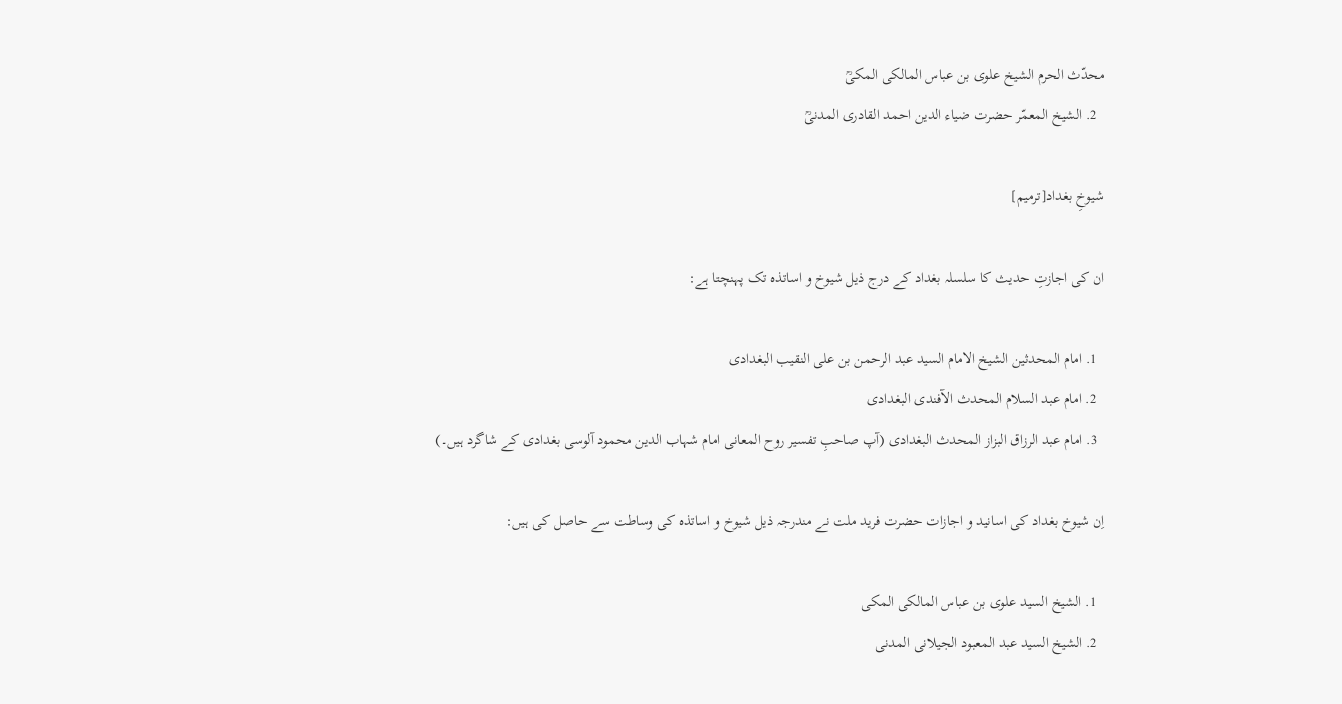محدّث الحرم الشیخ علوی بن عباس المالکی المکیؒ
  2. الشیخ المعمّر حضرت ضیاء الدین احمد القادری المدنیؒ

شیوخِ بغداد[ترمیم]

ان کی اجازتِ حدیث کا سلسلہ بغداد کے درج ذیل شیوخ و اساتذہ تک پہنچتا ہے:

  1. امام المحدثین الشیخ الامام السید عبد الرحمن بن علی النقیب البغدادی
  2. امام عبد السلام المحدث الآفندی البغدادی
  3. امام عبد الرزاق البزاز المحدث البغدادی (آپ صاحبِ تفسیر روح المعانی امام شہاب الدین محمود آلوسی بغدادی کے شاگرد ہیں۔)

اِن شیوخ بغداد کی اسانید و اجازات حضرت فرید ملت نے مندرجہ ذیل شیوخ و اساتذہ کی وساطت سے حاصل کی ہیں:

  1. الشیخ السید علوی بن عباس المالکی المکی
  2. الشیخ السید عبد المعبود الجیلانی المدنی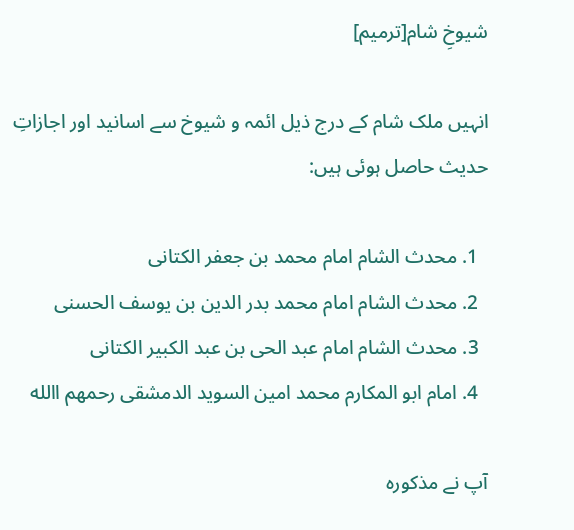شیوخِ شام[ترمیم]

انہیں ملک شام کے درج ذیل ائمہ و شیوخ سے اسانید اور اجازاتِ حدیث حاصل ہوئی ہیں:

  1. محدث الشام امام محمد بن جعفر الکتانی
  2. محدث الشام امام محمد بدر الدین بن یوسف الحسنی
  3. محدث الشام امام عبد الحی بن عبد الکبیر الکتانی
  4. امام ابو المکارم محمد امین السوید الدمشقی رحمھم االله

آپ نے مذکورہ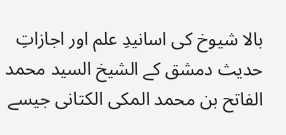بالا شیوخ کی اسانیدِ علم اور اجازاتِ حدیث دمشق کے الشیخ السید محمد الفاتح بن محمد المکی الکتانی جیسے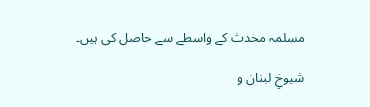مسلمہ محدث کے واسطے سے حاصل کی ہیں۔

شیوخِ لبنان و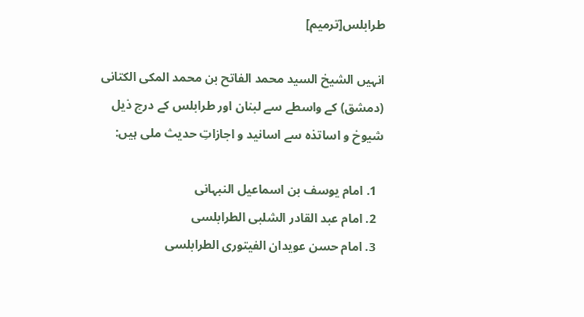طرابلس[ترمیم]

انہیں الشیخ السید محمد الفاتح بن محمد المکی الکتانی (دمشق) کے واسطے سے لبنان اور طرابلس کے درج ذیل شیوخ و اساتذہ سے اسانید و اجازاتِ حدیث ملی ہیں:

  1. امام یوسف بن اسماعیل النبہانی
  2. امام عبد القادر الشلبی الطرابلسی
  3. امام حسن عویدان الفیتوری الطرابلسی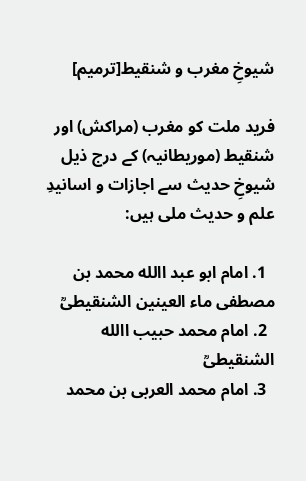شیوخِ مغرب و شنقیط[ترمیم]

فرید ملت کو مغرب (مراکش) اور شنقیط (موریطانیہ) کے درج ذیل شیوخِ حدیث سے اجازات و اسانیدِ علم و حدیث ملی ہیں:

  1. امام ابو عبد االله محمد بن مصطفی ماء العینین الشنقیطیؒ
  2. امام محمد حبیب االله الشنقیطیؒ
  3. امام محمد العربی بن محمد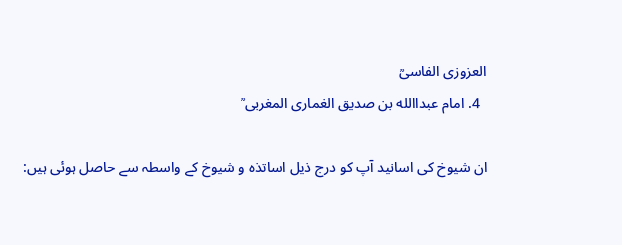العزوزی الفاسیؒ
  4. امام عبداالله بن صدیق الغماری المغربی ؒ

ان شیوخ کی اسانید آپ کو درج ذیل اساتذہ و شیوخ کے واسطہ سے حاصل ہوئی ہیں: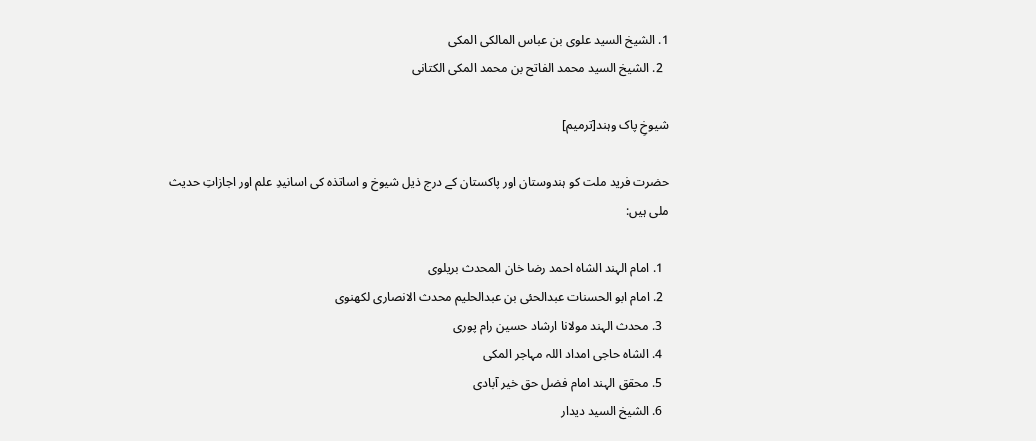1. الشیخ السید علوی بن عباس المالکی المکی
  2. الشیخ السید محمد الفاتح بن محمد المکی الکتانی

شیوخِ پاک وہند[ترمیم]

حضرت فرید ملت کو ہندوستان اور پاکستان کے درج ذیل شیوخ و اساتذہ کی اسانیدِ علم اور اجازاتِ حدیث ملی ہیں:

  1. امام الہند الشاہ احمد رضا خان المحدث بریلوی
  2. امام ابو الحسنات عبدالحئی بن عبدالحلیم محدث الانصاری لکھنوی
  3. محدث الہند مولانا ارشاد حسین رام پوری
  4. الشاہ حاجی امداد اللہ مہاجر المکی
  5. محقق الہند امام فضل حق خیر آبادی
  6. الشیخ السید دیدار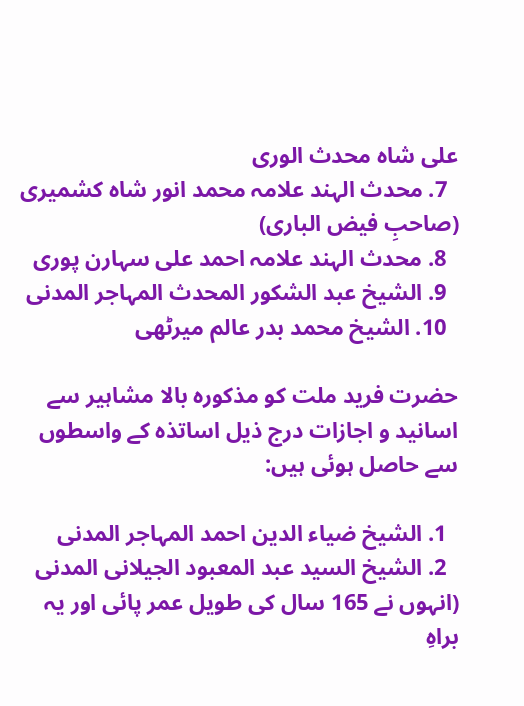علی شاہ محدث الوری
  7. محدث الہند علامہ محمد انور شاہ کشمیری (صاحبِ فیض الباری)
  8. محدث الہند علامہ احمد علی سہارن پوری
  9. الشیخ عبد الشکور المحدث المہاجر المدنی
  10. الشیخ محمد بدر عالم میرٹھی

حضرت فرید ملت کو مذکورہ بالا مشاہیر سے اسانید و اجازات درج ذیل اساتذہ کے واسطوں سے حاصل ہوئی ہیں:

  1. الشیخ ضیاء الدین احمد المہاجر المدنی
  2. الشیخ السید عبد المعبود الجیلانی المدنی (انہوں نے 165 سال کی طویل عمر پائی اور یہ براہِ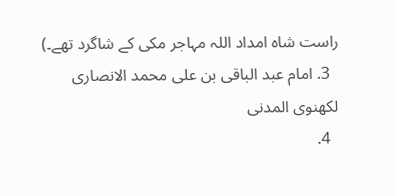راست شاہ امداد اللہ مہاجر مکی کے شاگرد تھے۔)
  3. امام عبد الباقی بن علی محمد الانصاری لکھنوی المدنی
  4.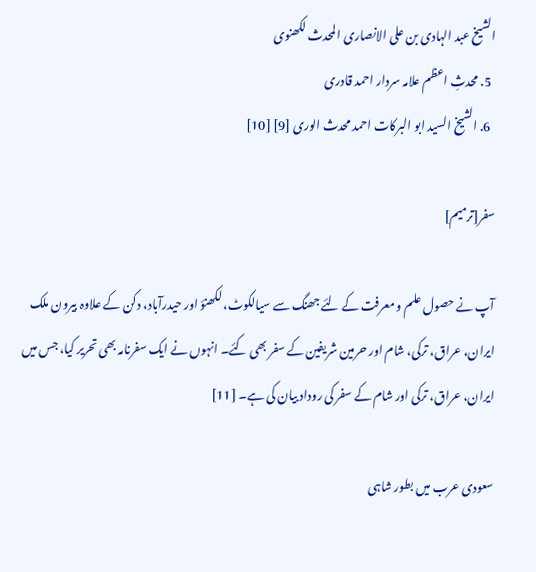الشیخ عبد الہادی بن علی الانصاری المحدث لکھنوی
  5. محدثِ اعظم علامہ سردار احمد قادری
  6. الشیخ السید ابو البرکات احمد محدث الوری [9] [10]

سفر[ترمیم]

آپ نے حصول علم و معرفت کے لئے جھنگ سے سیالکوٹ، لکھنؤ اور حیدرآباد، دکن کے علاوہ بیرون ملک ایران، عراق، ترکی، شام اور حرمین شریفین کے سفر بھی کئے۔ انہوں نے ایک سفرنامہ بھی تحریر کیا، جس میں ایران، عراق، ترکی اور شام کے سفر کی روداد بیان کی ہے۔ [11]

سعودی عرب میں بطور شاہی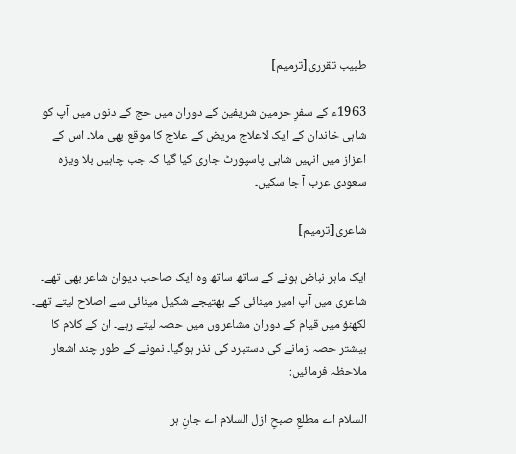طبیب تقرری[ترمیم]

1963ء کے سفرِ حرمین شریفین کے دوران میں حج کے دنوں میں آپ کو شاہی خاندان کے ایک لاعلاج مریض کے علاج کا موقع بھی ملا۔ اس کے اعزاز میں انہیں شاہی پاسپورٹ جاری کیا گیا کہ جب چاہیں بلا ویزہ سعودی عرب آ جا سکیں۔

شاعری[ترمیم]

ایک ماہر نباض ہونے کے ساتھ ساتھ وہ ایک صاحب دیوان شاعر بھی تھے۔ شاعری میں آپ امیر مینائی کے بھتیجے شکیل مینائی سے اصلاح لیتے تھے۔ لکھنؤ میں قیام کے دوران مشاعروں میں حصہ لیتے رہے۔ ان کے کلام کا بیشتر حصہ زمانے کی دستبرد کی نذر ہوگیا۔ نمونے کے طور چند اشعار ملاحظہ فرمائیں:

السلام اے مطلعِ صبحِ ازل السلام اے جانِ ہر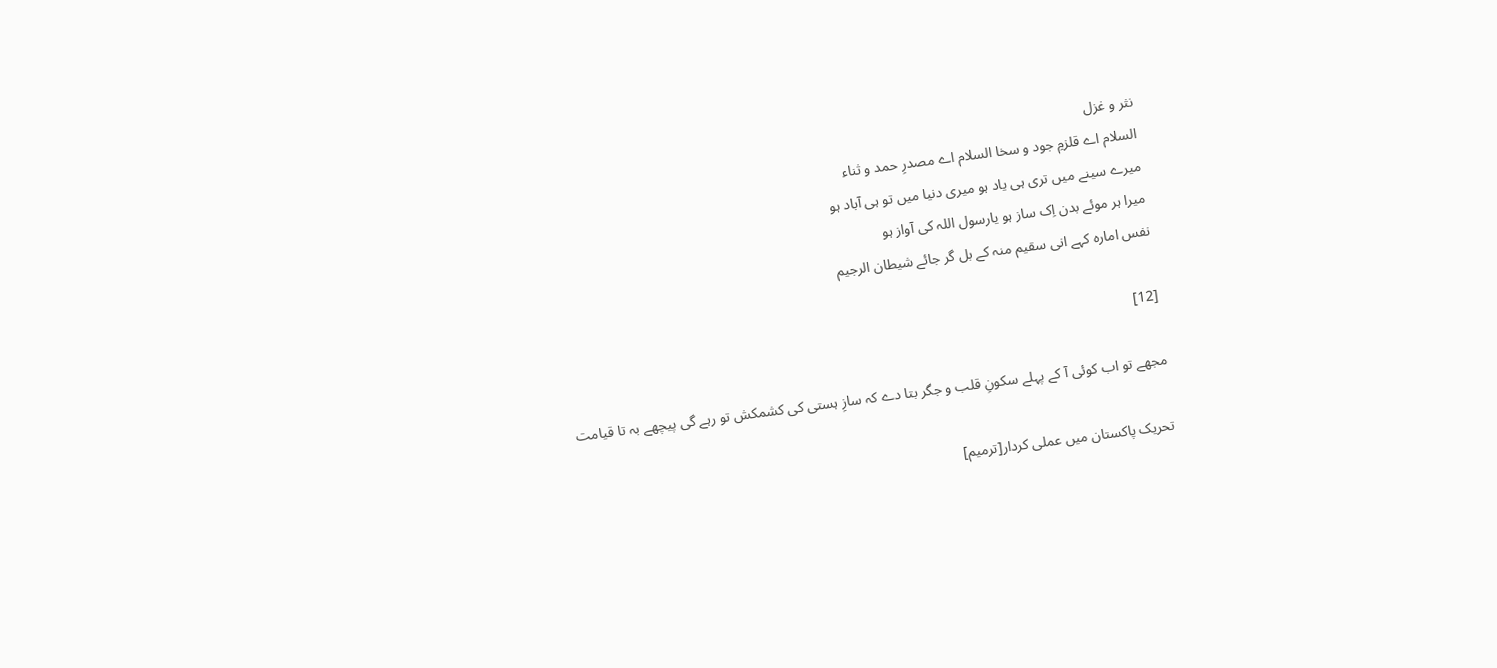نثر و غزل
السلام اے قلزمِ جود و سخا السلام اے مصدرِ حمد و ثناء
میرے سینے میں تری ہی یاد ہو میری دنیا میں تو ہی آباد ہو
میرا ہر موئے بدن اِک ساز ہو یارسول اللہ کی آواز ہو
نفس امارہ کہے انی سقیم منہ کے بل گر جائے شیطان الرجیم

[12]

مجھے تو اب کوئی آ کے پہلے سکونِ قلب و جگر بتا دے کہ سازِ ہستی کی کشمکش تو رہے گی پیچھے بہ تا قیامت

تحریک پاکستان میں عملی کردار[ترمیم]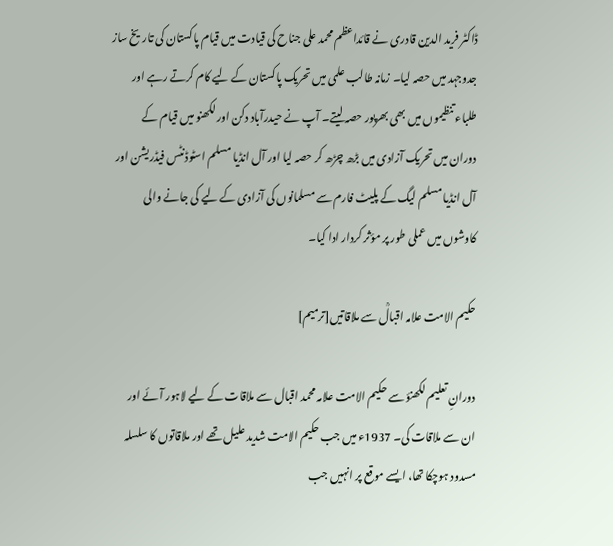ڈاکٹر فرید الدین قادری نے قائداعظم محمد علی جناح کی قیادت میں قیام پاکستان کی تاریخ ساز جدوجہد میں حصہ لیا۔ زمانہ طالب علمی میں تحریک پاکستان کے لیے کام کرتے رہے اور طلباء تنظیموں میں بھی بھرپور حصہ لیتے۔ آپ نے حیدرآباد دکن اور لکھنو میں قیام کے دوران میں تحریک آزادی میں بڑھ چڑھ کر حصہ لیا اور آل انڈیا مسلم اسٹوڈنٹس فیڈریشن اور آل انڈیا مسلم لیگ کے پلیٹ فارم سے مسلمانوں کی آزادی کے لیے کی جانے والی کاوشوں میں عملی طور پر مؤثر کردار ادا کیا۔

حکیم الامت علامہ اقبالؒ سے ملاقاتیں[ترمیم]

دورانِ تعلیم لکھنؤ سے حکیم الامت علامہ محمد اقبال سے ملاقات کے لیے لاہور آئے اور ان سے ملاقات کی۔ 1937ء میں جب حکیم الامت شدید علیل تھے اور ملاقاتوں کا سلسلہ مسدود ہوچکا تھا، ایسے موقع پر انہیں جب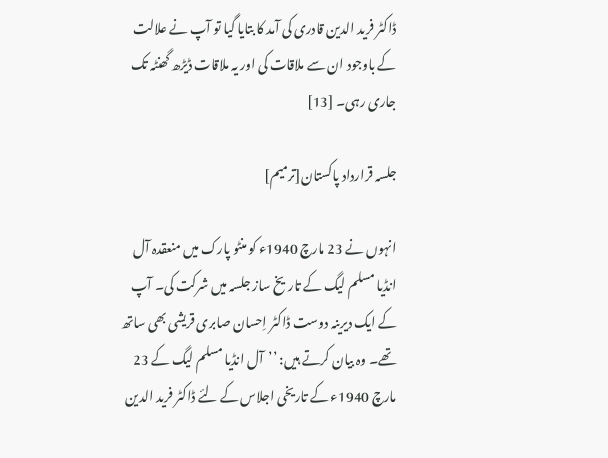ڈاکٹر فرید الدین قادری کی آمد کا بتایا گیا تو آپ نے علالت کے باوجود ان سے ملاقات کی اور یہ ملاقات ڈیڑھ گھنٹہ تک جاری رہی۔ [13]

جلسہ قرارداد پاکستان[ترمیم]

انہوں نے 23 مارچ 1940ء کو منٹو پارک میں منعقدہ آل انڈیا مسلم لیگ کے تاریخ ساز جلسہ میں شرکت کی۔ آپ کے ایک دیرینہ دوست ڈاکٹر اِحسان صابری قریشی بھی ساتھ تھے۔ وہ بیان کرتے ہیں: ’’آل انڈیا مسلم لیگ کے 23 مارچ 1940ء کے تاریخی اجلاس کے لئے ڈاکٹر فرید الدین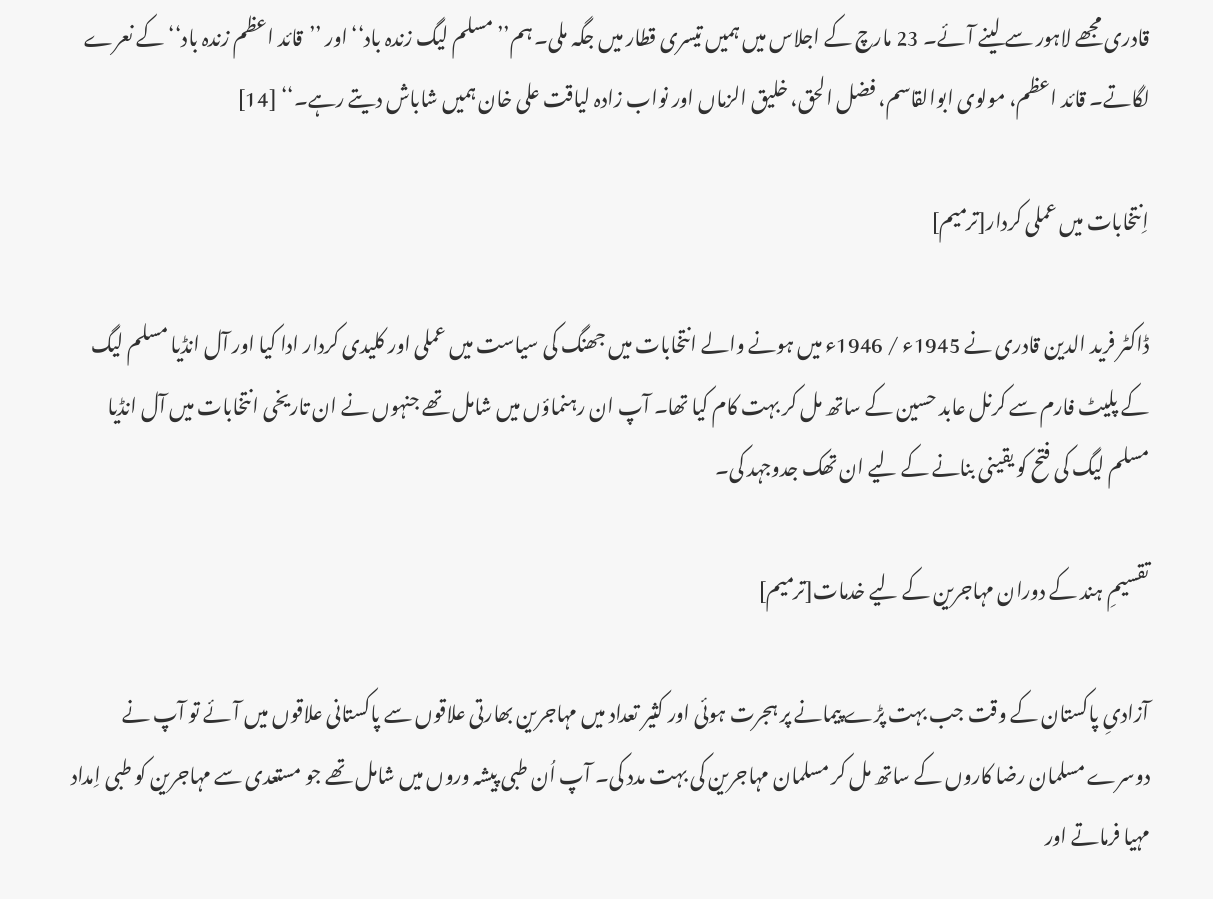قادری مجھے لاہور سے لینے آئے۔ 23 مارچ کے اجلاس میں ہمیں تیسری قطار میں جگہ ملی۔ ہم’’مسلم لیگ زندہ باد‘‘ اور ’’قائد اعظم زندہ باد‘‘ کے نعرے لگاتے۔ قائد اعظم، مولوی ابوالقاسم، فضل الحق، خلیق الزماں اور نواب زادہ لیاقت علی خان ہمیں شاباش دیتے رہے۔‘‘ [14]

اِنتخابات میں عملی کردار[ترمیم]

ڈاکٹر فرید الدین قادری نے 1945ء / 1946ء میں ہونے والے انتخابات میں جھنگ کی سیاست میں عملی اور کلیدی کردار ادا کیا اور آل انڈیا مسلم لیگ کے پلیٹ فارم سے کرنل عابد حسین کے ساتھ مل کر بہت کام کیا تھا۔ آپ ان رہنماؤں میں شامل تھے جنہوں نے ان تاریخی انتخابات میں آل انڈیا مسلم لیگ کی فتح کو یقینی بنانے کے لیے ان تھک جدوجہد کی۔

تقسیمِ ہند کے دوران مہاجرین کے لیے خدمات[ترمیم]

آزادیِ پاکستان کے وقت جب بہت پڑے پیمانے پر ہجرت ہوئی اور کثیر تعداد میں مہاجرین بھارتی علاقوں سے پاکستانی علاقوں میں آئے تو آپ نے دوسرے مسلمان رضا کاروں کے ساتھ مل کر مسلمان مہاجرین کی بہت مدد کی۔ آپ اُن طبی پیشہ وروں میں شامل تھے جو مستعدی سے مہاجرین کو طبی اِمداد مہیا فرماتے اور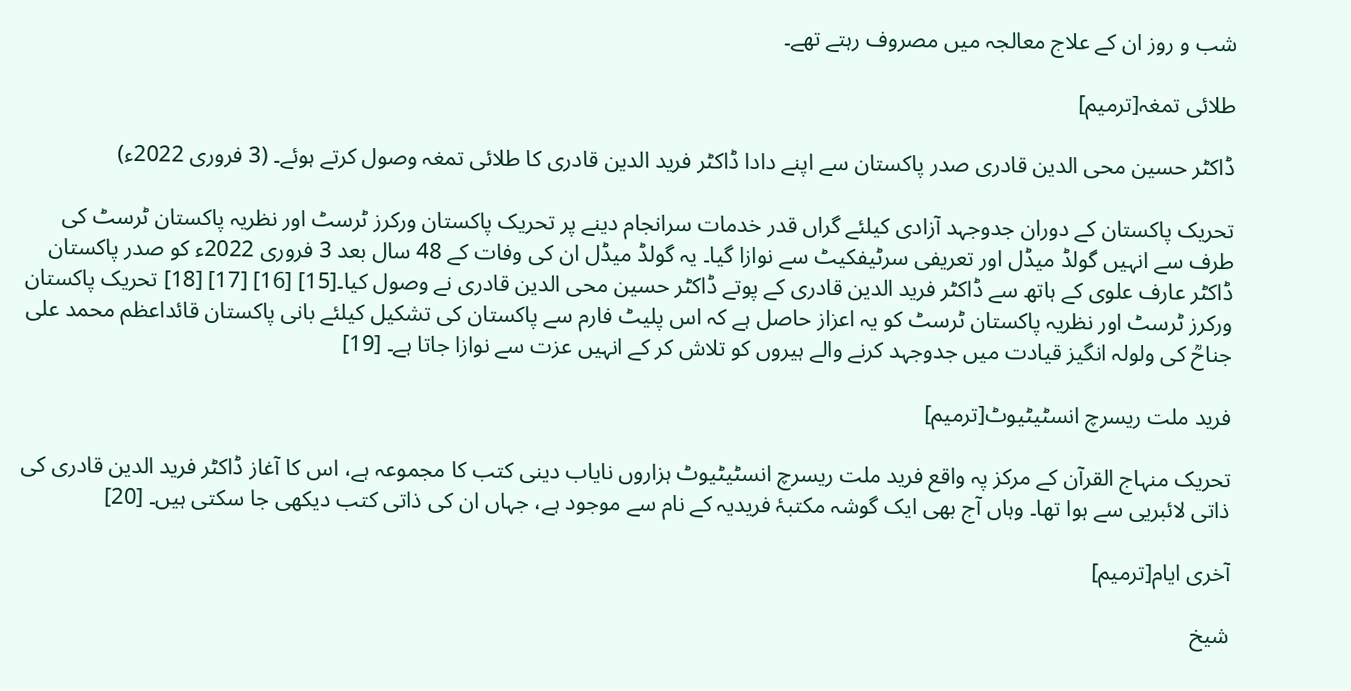شب و روز ان کے علاج معالجہ میں مصروف رہتے تھے۔

طلائی تمغہ[ترمیم]

ڈاکٹر حسین محی الدین قادری صدر پاکستان سے اپنے دادا ڈاکٹر فرید الدین قادری کا طلائی تمغہ وصول کرتے ہوئے۔ (3 فروری 2022ء)

تحریک پاکستان کے دوران جدوجہد آزادی کیلئے گراں قدر خدمات سرانجام دینے پر تحریک پاکستان ورکرز ٹرسٹ اور نظریہ پاکستان ٹرسٹ کی طرف سے انہیں گولڈ میڈل اور تعریفی سرٹیفکیٹ سے نوازا گیا۔ یہ گولڈ میڈل ان کی وفات کے 48 سال بعد 3 فروری 2022ء کو صدر پاکستان ڈاکٹر عارف علوی کے ہاتھ سے ڈاکٹر فرید الدین قادری کے پوتے ڈاکٹر حسین محی الدین قادری نے وصول کیا۔[15] [16] [17] [18] تحریک پاکستان ورکرز ٹرسٹ اور نظریہ پاکستان ٹرسٹ کو یہ اعزاز حاصل ہے کہ اس پلیٹ فارم سے پاکستان کی تشکیل کیلئے بانی پاکستان قائداعظم محمد علی جناحؒ کی ولولہ انگیز قیادت میں جدوجہد کرنے والے ہیروں کو تلاش کر کے انہیں عزت سے نوازا جاتا ہے۔ [19]

فرید ملت ریسرچ انسٹیٹیوٹ[ترمیم]

تحریک منہاج القرآن کے مرکز پہ واقع فرید ملت ریسرچ انسٹیٹیوٹ ہزاروں نایاب دینی کتب کا مجموعہ ہے، اس کا آغاز ڈاکٹر فرید الدین قادری کی ذاتی لائبریی سے ہوا تھا۔ وہاں آج بھی ایک گوشہ مکتبۂ فریدیہ کے نام سے موجود ہے، جہاں ان کی ذاتی کتب دیکھی جا سکتی ہیں۔ [20]

آخری ایام[ترمیم]

شیخ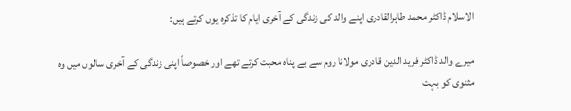الاسلام ڈاکٹر محمد طاہرالقادری اپنے والد کی زندگی کے آخری ایام کا تذکرہ یوں کرتے ہیں:

میرے والد ڈاکٹر فرید الدین قادری مولانا روم سے بے پناہ محبت کرتے تھے اور خصوصاً اپنی زندگی کے آخری سالوں میں وہ مثنوی کو بہت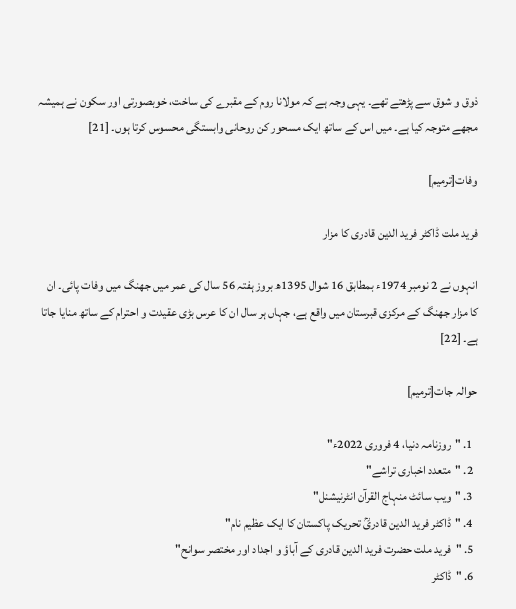ذوق و شوق سے پڑھتے تھے۔ یہی وجہ ہے کہ مولانا روم کے مقبرے کی ساخت، خوبصورتی اور سکون نے ہمیشہ مجھے متوجہ کیا ہے۔ میں اس کے ساتھ ایک مسحور کن روحانی وابستگی محسوس کرتا ہوں۔ [21]

وفات[ترمیم]

فرید ملت ڈاکٹر فرید الدین قادری کا مزار

انہوں نے 2 نومبر 1974ء بمطابق 16 شوال 1395ھ بروز ہفتہ 56 سال کی عمر میں جھنگ میں وفات پائی۔ ان کا مزار جھنگ کے مرکزی قبرستان میں واقع ہے، جہاں ہر سال ان کا عرس بڑی عقیدت و احترام کے ساتھ منایا جاتا ہے۔ [22]

حوالہ جات[ترمیم]

  1. "روزنامہ دنیا، 4 فروری 2022ء"
  2. "متعدد اخباری تراشے"
  3. "ویب سائٹ منہاج القرآن انٹرنیشنل"
  4. "ڈاکٹر فرید الدین قادریؒ تحریک پاکستان کا ایک عظیم نام"
  5. "فرید ملت حضرت فرید الدین قادری کے آباؤ و اجداد اور مختصر سوانح"
  6. "ڈاکٹر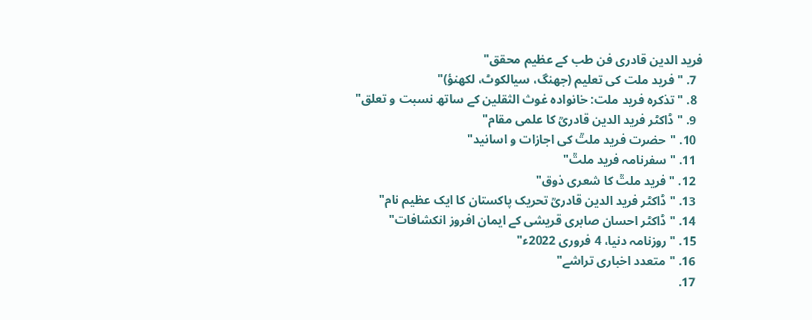فرید الدین قادری فن طب کے عظیم محقق"
  7. "فرید ملت کی تعلیم (جھنگ، سیالکوٹ، لکھنؤ)"
  8. "تذکرہ فرید ملت: خانوادہ غوث الثقلین کے ساتھ نسبت و تعلق"
  9. "ڈاکٹر فرید الدین قادریؒ کا علمی مقام"
  10. "حضرت فرید ملتؒ کی اجازات و اسانید"
  11. "سفرنامہ فرید ملتؒ"
  12. "فرید ملتؒ کا شعری ذوق"
  13. "ڈاکٹر فرید الدین قادریؒ تحریک پاکستان کا ایک عظیم نام"
  14. "ڈاکٹر احسان صابری قریشی کے ایمان افروز انکشافات"
  15. "روزنامہ دنیا، 4 فروری 2022ء"
  16. "متعدد اخباری تراشے"
  17.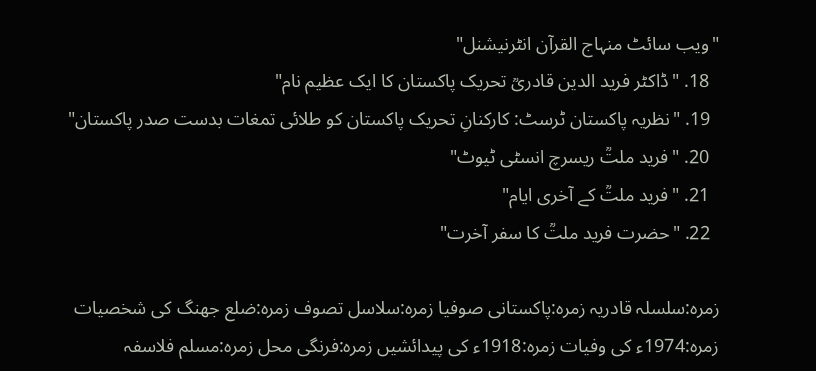"ویب سائٹ منہاج القرآن انٹرنیشنل"
  18. "ڈاکٹر فرید الدین قادریؒ تحریک پاکستان کا ایک عظیم نام"
  19. "نظریہ پاکستان ٹرسٹ: کارکنانِ تحریک پاکستان کو طلائی تمغات بدست صدر پاکستان"
  20. "فرید ملتؒ ریسرچ انسٹی ٹیوٹ"
  21. "فرید ملتؒ کے آخری ایام"
  22. "حضرت فرید ملتؒ کا سفر آخرت"

زمرہ:سلسلہ قادریہ زمرہ:پاکستانی صوفیا زمرہ:سلاسل تصوف زمرہ:ضلع جھنگ کی شخصیات زمرہ:1974ء کی وفیات زمرہ:1918ء کی پیدائشیں زمرہ:فرنگی محل زمرہ:مسلم فلاسفہ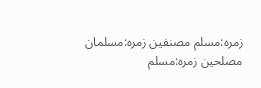زمرہ:مسلم مصنفین زمرہ:مسلمان مصلحین زمرہ:مسلم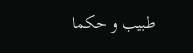طبیب و حکما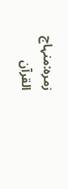زمرہ:منہاج القرآن